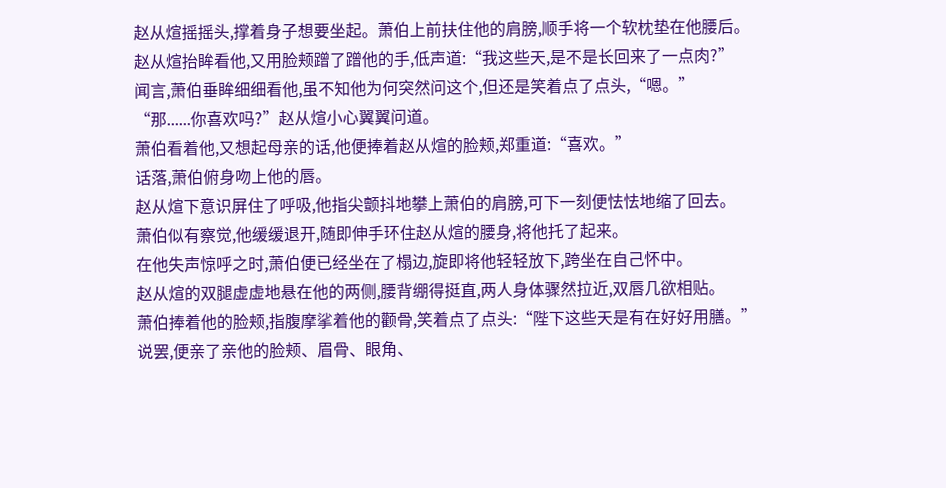赵从煊摇摇头,撑着身子想要坐起。萧伯上前扶住他的肩膀,顺手将一个软枕垫在他腰后。
赵从煊抬眸看他,又用脸颊蹭了蹭他的手,低声道:“我这些天,是不是长回来了一点肉?”
闻言,萧伯垂眸细细看他,虽不知他为何突然问这个,但还是笑着点了点头,“嗯。”
“那......你喜欢吗?”赵从煊小心翼翼问道。
萧伯看着他,又想起母亲的话,他便捧着赵从煊的脸颊,郑重道:“喜欢。”
话落,萧伯俯身吻上他的唇。
赵从煊下意识屏住了呼吸,他指尖颤抖地攀上萧伯的肩膀,可下一刻便怯怯地缩了回去。
萧伯似有察觉,他缓缓退开,随即伸手环住赵从煊的腰身,将他托了起来。
在他失声惊呼之时,萧伯便已经坐在了榻边,旋即将他轻轻放下,跨坐在自己怀中。
赵从煊的双腿虚虚地悬在他的两侧,腰背绷得挺直,两人身体骤然拉近,双唇几欲相贴。
萧伯捧着他的脸颊,指腹摩挲着他的颧骨,笑着点了点头:“陛下这些天是有在好好用膳。”
说罢,便亲了亲他的脸颊、眉骨、眼角、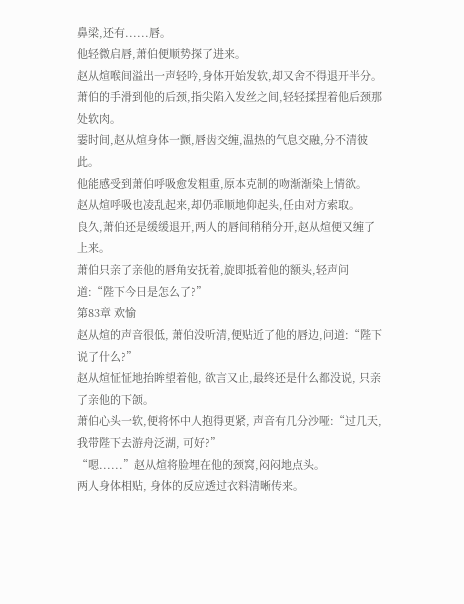鼻梁,还有......唇。
他轻微启唇,萧伯便顺势探了进来。
赵从煊喉间溢出一声轻吟,身体开始发软,却又舍不得退开半分。
萧伯的手滑到他的后颈,指尖陷入发丝之间,轻轻揉捏着他后颈那处软肉。
霎时间,赵从煊身体一颤,唇齿交缠,温热的气息交融,分不清彼此。
他能感受到萧伯呼吸愈发粗重,原本克制的吻渐渐染上情欲。
赵从煊呼吸也凌乱起来,却仍乖顺地仰起头,任由对方索取。
良久,萧伯还是缓缓退开,两人的唇间稍稍分开,赵从煊便又缠了上来。
萧伯只亲了亲他的唇角安抚着,旋即抵着他的额头,轻声问道:“陛下今日是怎么了?”
第83章 欢愉
赵从煊的声音很低, 萧伯没听清,便贴近了他的唇边,问道:“陛下说了什么?”
赵从煊怔怔地抬眸望着他, 欲言又止,最终还是什么都没说, 只亲了亲他的下颌。
萧伯心头一软,便将怀中人抱得更紧, 声音有几分沙哑:“过几天, 我带陛下去游舟泛湖, 可好?”
“嗯......”赵从煊将脸埋在他的颈窝,闷闷地点头。
两人身体相贴, 身体的反应透过衣料清晰传来。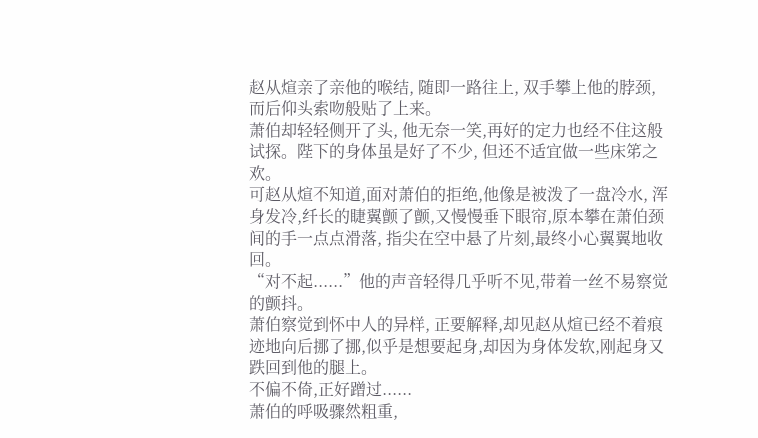赵从煊亲了亲他的喉结, 随即一路往上, 双手攀上他的脖颈, 而后仰头索吻般贴了上来。
萧伯却轻轻侧开了头, 他无奈一笑,再好的定力也经不住这般试探。陛下的身体虽是好了不少, 但还不适宜做一些床笫之欢。
可赵从煊不知道,面对萧伯的拒绝,他像是被泼了一盘冷水, 浑身发冷,纤长的睫翼颤了颤,又慢慢垂下眼帘,原本攀在萧伯颈间的手一点点滑落, 指尖在空中悬了片刻,最终小心翼翼地收回。
“对不起......”他的声音轻得几乎听不见,带着一丝不易察觉的颤抖。
萧伯察觉到怀中人的异样, 正要解释,却见赵从煊已经不着痕迹地向后挪了挪,似乎是想要起身,却因为身体发软,刚起身又跌回到他的腿上。
不偏不倚,正好蹭过......
萧伯的呼吸骤然粗重,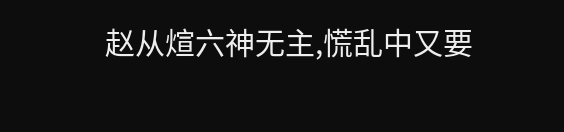赵从煊六神无主,慌乱中又要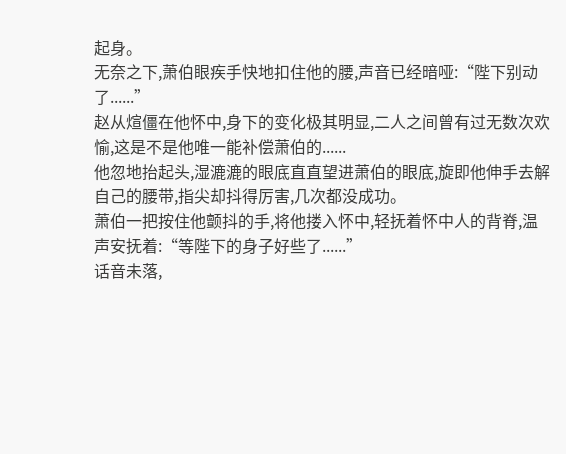起身。
无奈之下,萧伯眼疾手快地扣住他的腰,声音已经暗哑:“陛下别动了......”
赵从煊僵在他怀中,身下的变化极其明显,二人之间曾有过无数次欢愉,这是不是他唯一能补偿萧伯的......
他忽地抬起头,湿漉漉的眼底直直望进萧伯的眼底,旋即他伸手去解自己的腰带,指尖却抖得厉害,几次都没成功。
萧伯一把按住他颤抖的手,将他搂入怀中,轻抚着怀中人的背脊,温声安抚着:“等陛下的身子好些了......”
话音未落,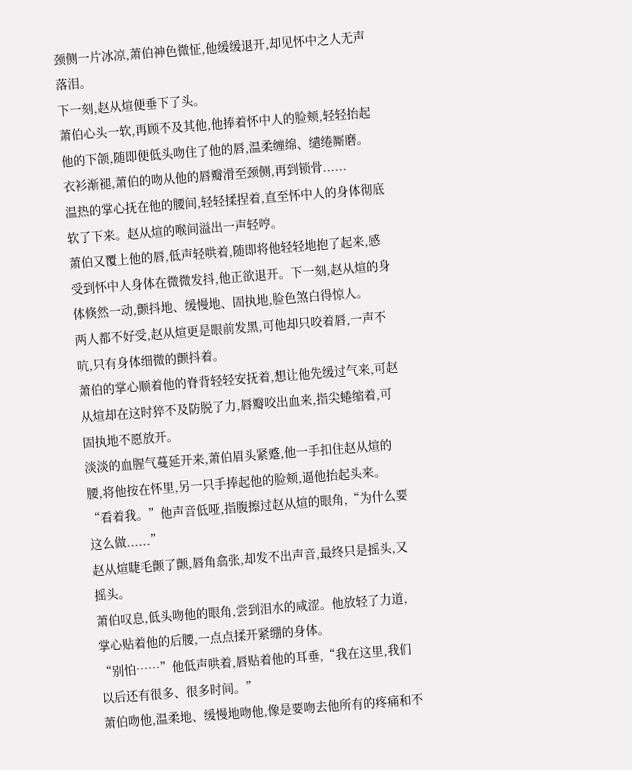颈侧一片冰凉,萧伯神色微怔,他缓缓退开,却见怀中之人无声落泪。
下一刻,赵从煊便垂下了头。
萧伯心头一软,再顾不及其他,他捧着怀中人的脸颊,轻轻抬起他的下颌,随即便低头吻住了他的唇,温柔缠绵、缱绻厮磨。
衣衫渐褪,萧伯的吻从他的唇瓣滑至颈侧,再到锁骨......
温热的掌心抚在他的腰间,轻轻揉捏着,直至怀中人的身体彻底软了下来。赵从煊的喉间溢出一声轻哼。
萧伯又覆上他的唇,低声轻哄着,随即将他轻轻地抱了起来,感受到怀中人身体在微微发抖,他正欲退开。下一刻,赵从煊的身体倏然一动,颤抖地、缓慢地、固执地,脸色煞白得惊人。
两人都不好受,赵从煊更是眼前发黑,可他却只咬着唇,一声不吭,只有身体细微的颤抖着。
萧伯的掌心顺着他的脊背轻轻安抚着,想让他先缓过气来,可赵从煊却在这时猝不及防脱了力,唇瓣咬出血来,指尖蜷缩着,可固执地不愿放开。
淡淡的血腥气蔓延开来,萧伯眉头紧蹙,他一手扣住赵从煊的腰,将他按在怀里,另一只手捧起他的脸颊,逼他抬起头来。
“看着我。”他声音低哑,指腹擦过赵从煊的眼角,“为什么要这么做......”
赵从煊睫毛颤了颤,唇角翕张,却发不出声音,最终只是摇头,又摇头。
萧伯叹息,低头吻他的眼角,尝到泪水的咸涩。他放轻了力道,掌心贴着他的后腰,一点点揉开紧绷的身体。
“别怕……”他低声哄着,唇贴着他的耳垂,“我在这里,我们以后还有很多、很多时间。”
萧伯吻他,温柔地、缓慢地吻他,像是要吻去他所有的疼痛和不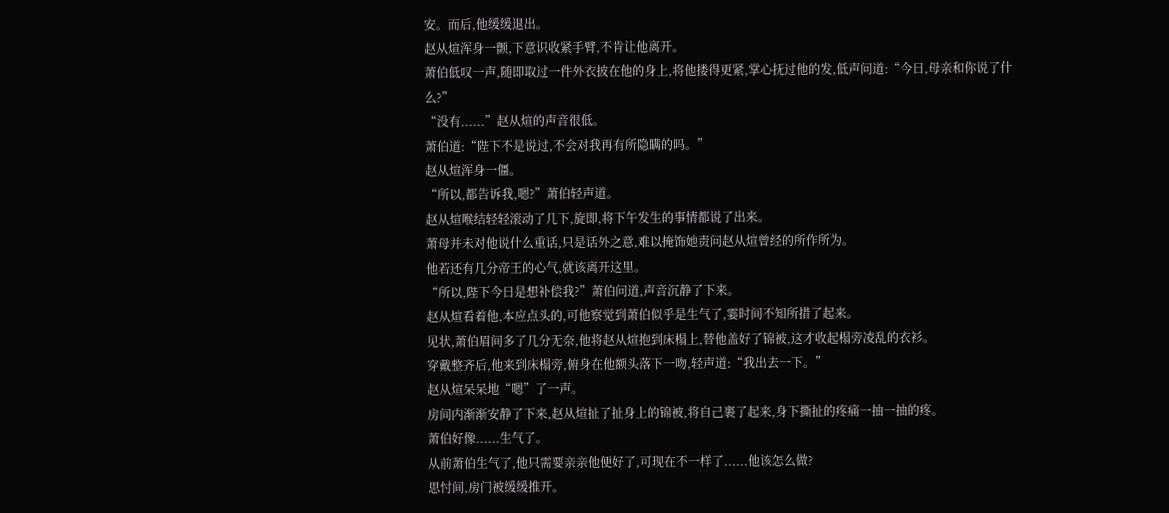安。而后,他缓缓退出。
赵从煊浑身一颤,下意识收紧手臂,不肯让他离开。
萧伯低叹一声,随即取过一件外衣披在他的身上,将他搂得更紧,掌心抚过他的发,低声问道:“今日,母亲和你说了什么?”
“没有......”赵从煊的声音很低。
萧伯道:“陛下不是说过,不会对我再有所隐瞒的吗。”
赵从煊浑身一僵。
“所以,都告诉我,嗯?”萧伯轻声道。
赵从煊喉结轻轻滚动了几下,旋即,将下午发生的事情都说了出来。
萧母并未对他说什么重话,只是话外之意,难以掩饰她责问赵从煊曾经的所作所为。
他若还有几分帝王的心气,就该离开这里。
“所以,陛下今日是想补偿我?”萧伯问道,声音沉静了下来。
赵从煊看着他,本应点头的,可他察觉到萧伯似乎是生气了,霎时间不知所措了起来。
见状,萧伯眉间多了几分无奈,他将赵从煊抱到床榻上,替他盖好了锦被,这才收起榻旁凌乱的衣衫。
穿戴整齐后,他来到床榻旁,俯身在他额头落下一吻,轻声道:“我出去一下。”
赵从煊呆呆地“嗯”了一声。
房间内渐渐安静了下来,赵从煊扯了扯身上的锦被,将自己裹了起来,身下撕扯的疼痛一抽一抽的疼。
萧伯好像......生气了。
从前萧伯生气了,他只需要亲亲他便好了,可现在不一样了......他该怎么做?
思忖间,房门被缓缓推开。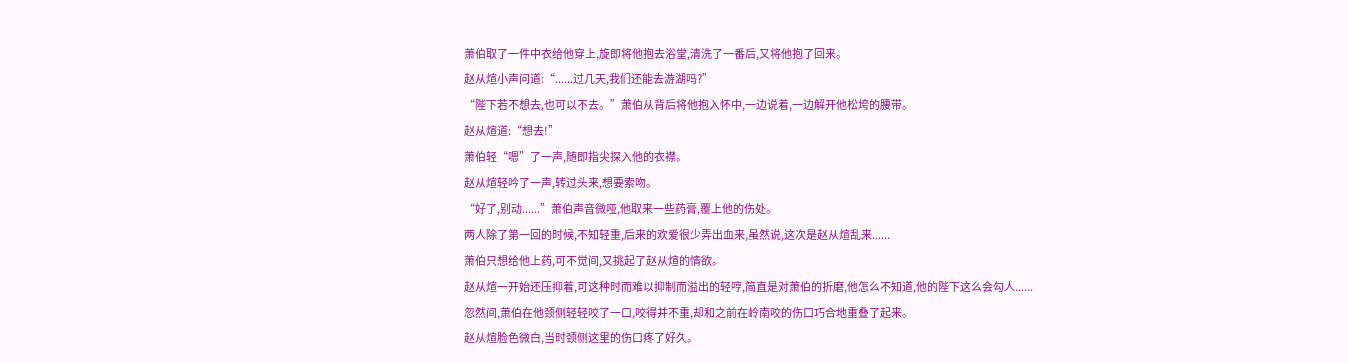萧伯取了一件中衣给他穿上,旋即将他抱去浴堂,清洗了一番后,又将他抱了回来。
赵从煊小声问道:“......过几天,我们还能去游湖吗?”
“陛下若不想去,也可以不去。”萧伯从背后将他抱入怀中,一边说着,一边解开他松垮的腰带。
赵从煊道:“想去!”
萧伯轻“嗯”了一声,随即指尖探入他的衣襟。
赵从煊轻吟了一声,转过头来,想要索吻。
“好了,别动......”萧伯声音微哑,他取来一些药膏,覆上他的伤处。
两人除了第一回的时候,不知轻重,后来的欢爱很少弄出血来,虽然说,这次是赵从煊乱来......
萧伯只想给他上药,可不觉间,又挑起了赵从煊的情欲。
赵从煊一开始还压抑着,可这种时而难以抑制而溢出的轻哼,简直是对萧伯的折磨,他怎么不知道,他的陛下这么会勾人......
忽然间,萧伯在他颈侧轻轻咬了一口,咬得并不重,却和之前在岭南咬的伤口巧合地重叠了起来。
赵从煊脸色微白,当时颈侧这里的伤口疼了好久。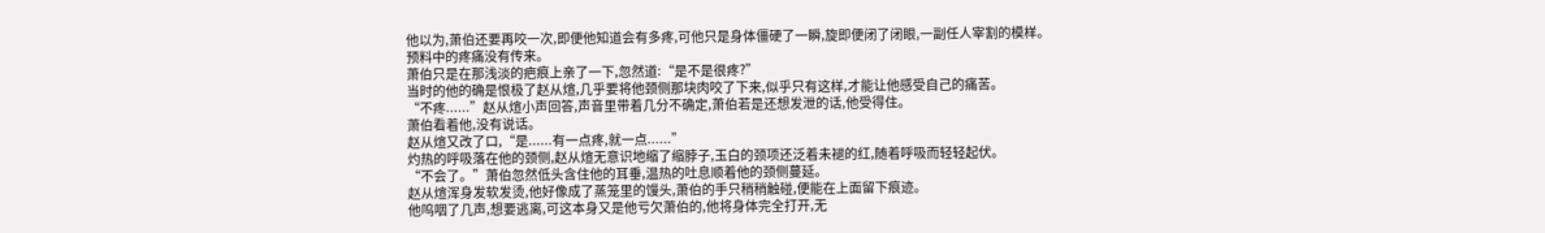他以为,萧伯还要再咬一次,即便他知道会有多疼,可他只是身体僵硬了一瞬,旋即便闭了闭眼,一副任人宰割的模样。
预料中的疼痛没有传来。
萧伯只是在那浅淡的疤痕上亲了一下,忽然道:“是不是很疼?”
当时的他的确是恨极了赵从煊,几乎要将他颈侧那块肉咬了下来,似乎只有这样,才能让他感受自己的痛苦。
“不疼......”赵从煊小声回答,声音里带着几分不确定,萧伯若是还想发泄的话,他受得住。
萧伯看着他,没有说话。
赵从煊又改了口,“是......有一点疼,就一点......”
灼热的呼吸落在他的颈侧,赵从煊无意识地缩了缩脖子,玉白的颈项还泛着未褪的红,随着呼吸而轻轻起伏。
“不会了。”萧伯忽然低头含住他的耳垂,温热的吐息顺着他的颈侧蔓延。
赵从煊浑身发软发烫,他好像成了蒸笼里的馒头,萧伯的手只稍稍触碰,便能在上面留下痕迹。
他呜咽了几声,想要逃离,可这本身又是他亏欠萧伯的,他将身体完全打开,无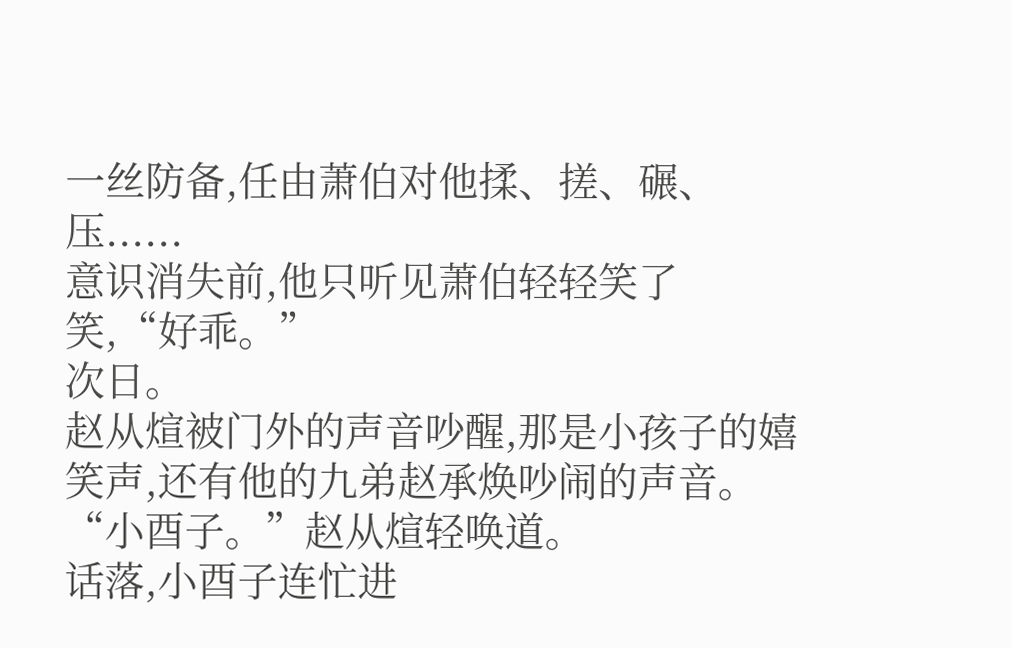一丝防备,任由萧伯对他揉、搓、碾、压......
意识消失前,他只听见萧伯轻轻笑了笑,“好乖。”
次日。
赵从煊被门外的声音吵醒,那是小孩子的嬉笑声,还有他的九弟赵承焕吵闹的声音。
“小酉子。”赵从煊轻唤道。
话落,小酉子连忙进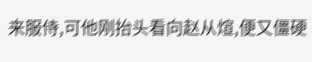来服侍,可他刚抬头看向赵从煊,便又僵硬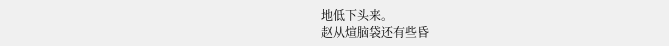地低下头来。
赵从煊脑袋还有些昏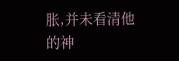胀,并未看清他的神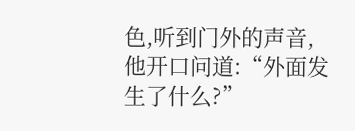色,听到门外的声音,他开口问道:“外面发生了什么?”